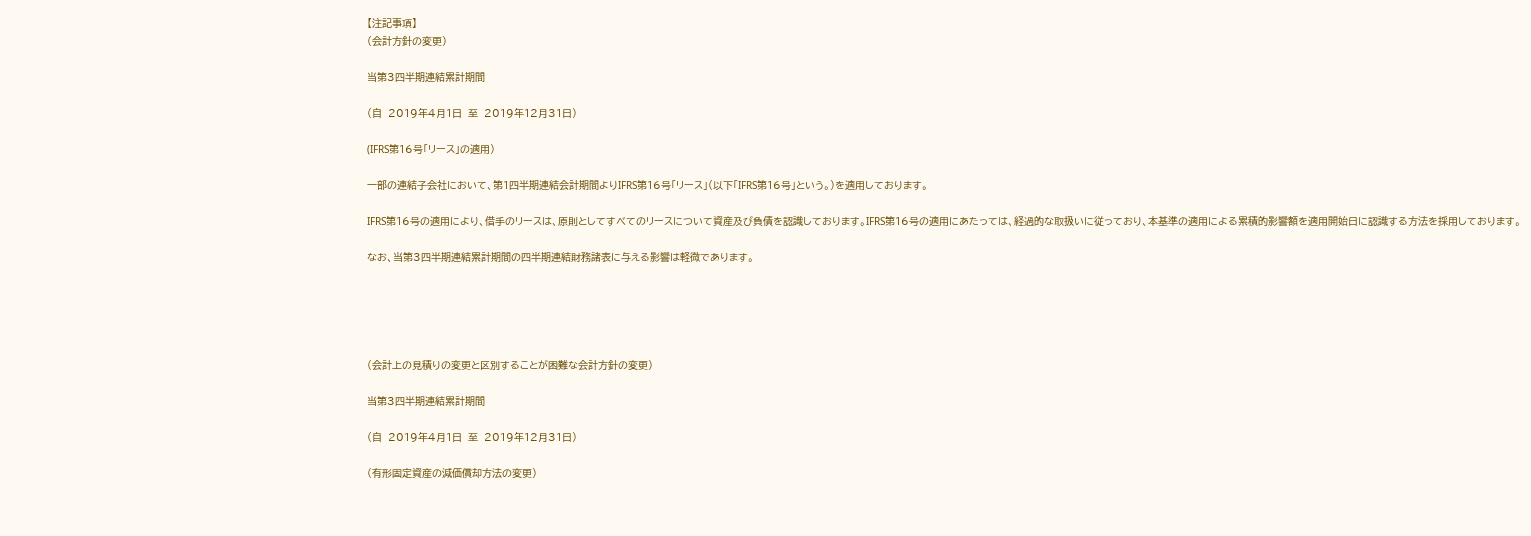【注記事項】
(会計方針の変更)

当第3四半期連結累計期間

(自  2019年4月1日  至  2019年12月31日)

(IFRS第16号「リース」の適用)

一部の連結子会社において、第1四半期連結会計期間よりIFRS第16号「リース」(以下「IFRS第16号」という。)を適用しております。

IFRS第16号の適用により、借手のリースは、原則としてすべてのリースについて資産及び負債を認識しております。IFRS第16号の適用にあたっては、経過的な取扱いに従っており、本基準の適用による累積的影響額を適用開始日に認識する方法を採用しております。

なお、当第3四半期連結累計期間の四半期連結財務諸表に与える影響は軽微であります。





(会計上の見積りの変更と区別することが困難な会計方針の変更)

当第3四半期連結累計期間

(自  2019年4月1日  至  2019年12月31日)

(有形固定資産の減価償却方法の変更)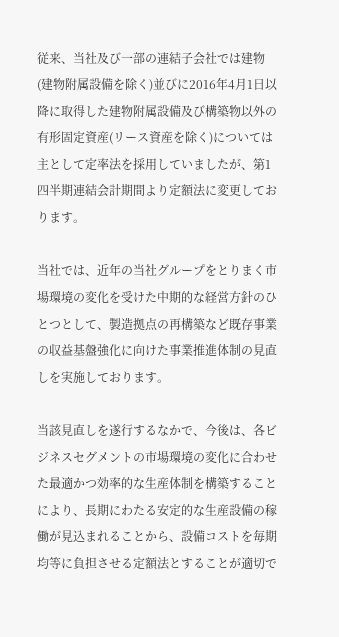従来、当社及び一部の連結子会社では建物(建物附属設備を除く)並びに2016年4月1日以降に取得した建物附属設備及び構築物以外の有形固定資産(リース資産を除く)については主として定率法を採用していましたが、第1四半期連結会計期間より定額法に変更しております。

当社では、近年の当社グループをとりまく市場環境の変化を受けた中期的な経営方針のひとつとして、製造拠点の再構築など既存事業の収益基盤強化に向けた事業推進体制の見直しを実施しております。

当該見直しを遂行するなかで、今後は、各ビジネスセグメントの市場環境の変化に合わせた最適かつ効率的な生産体制を構築することにより、長期にわたる安定的な生産設備の稼働が見込まれることから、設備コストを毎期均等に負担させる定額法とすることが適切で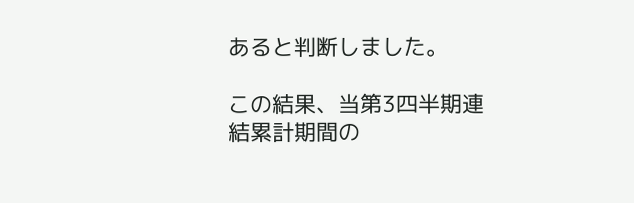あると判断しました。

この結果、当第3四半期連結累計期間の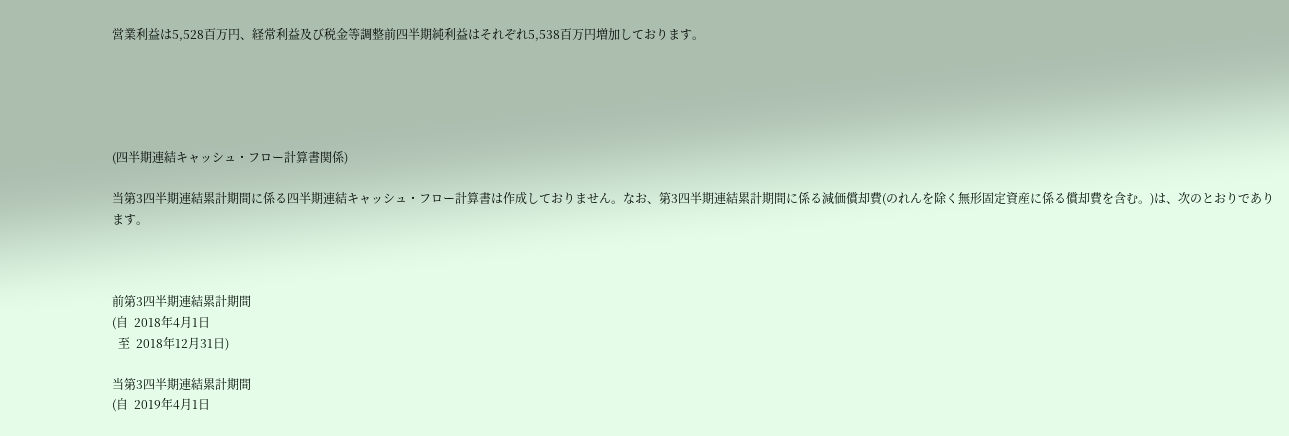営業利益は5,528百万円、経常利益及び税金等調整前四半期純利益はそれぞれ5,538百万円増加しております。





(四半期連結キャッシュ・フロー計算書関係)

当第3四半期連結累計期間に係る四半期連結キャッシュ・フロー計算書は作成しておりません。なお、第3四半期連結累計期間に係る減価償却費(のれんを除く無形固定資産に係る償却費を含む。)は、次のとおりであります。



前第3四半期連結累計期間
(自  2018年4月1日
  至  2018年12月31日)

当第3四半期連結累計期間
(自  2019年4月1日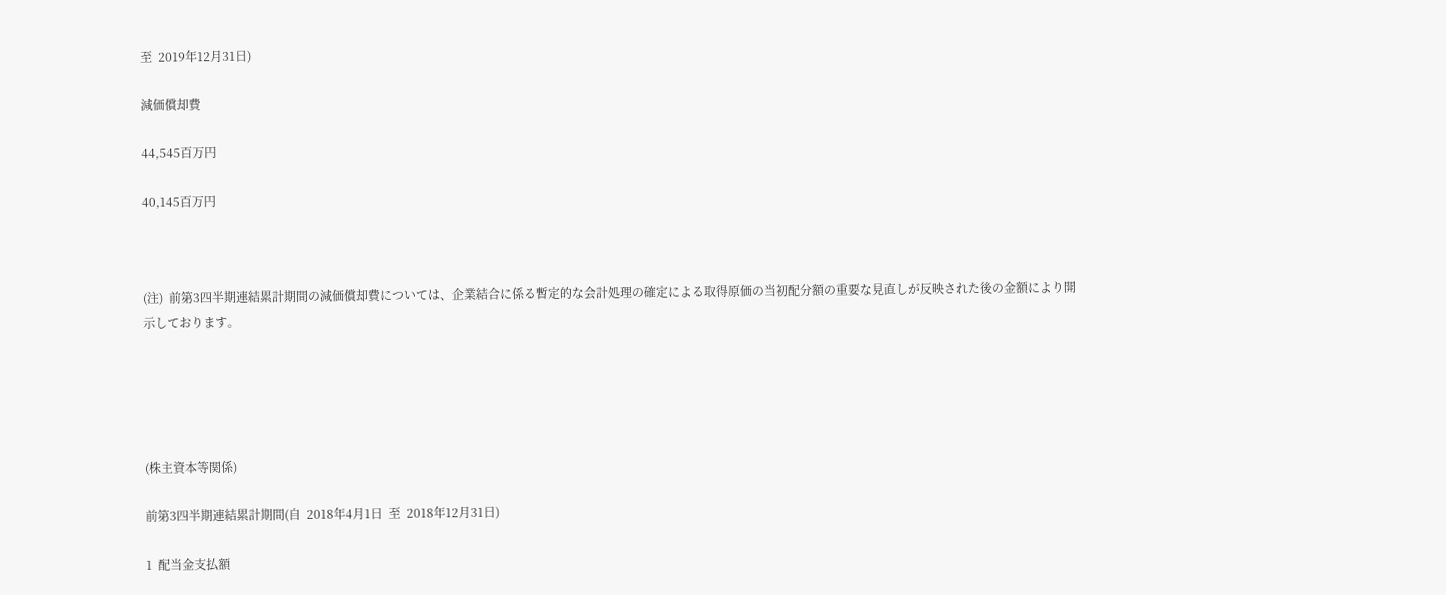至  2019年12月31日)

減価償却費

44,545百万円

40,145百万円



(注)  前第3四半期連結累計期間の減価償却費については、企業結合に係る暫定的な会計処理の確定による取得原価の当初配分額の重要な見直しが反映された後の金額により開示しております。





(株主資本等関係)

前第3四半期連結累計期間(自  2018年4月1日  至  2018年12月31日)

1  配当金支払額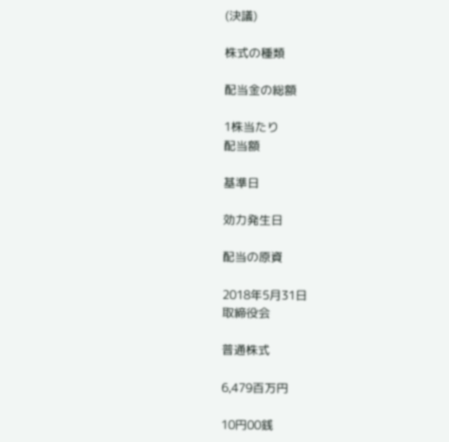(決議)

株式の種類

配当金の総額

1株当たり
配当額

基準日

効力発生日

配当の原資

2018年5月31日
取締役会

普通株式

6,479百万円

10円00銭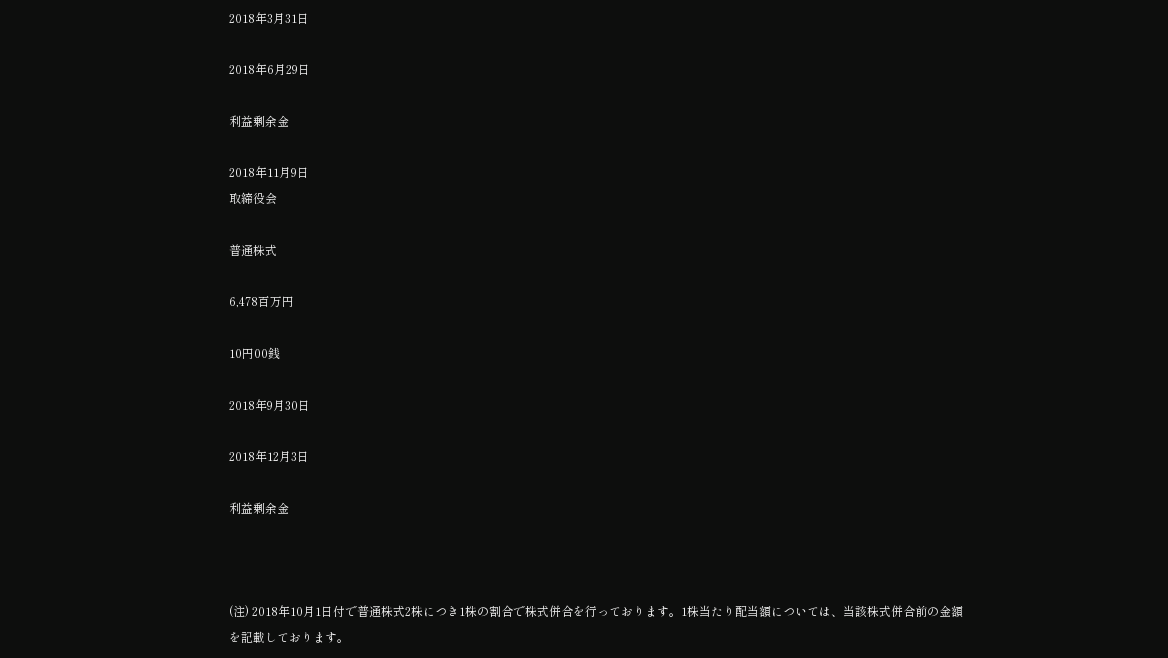2018年3月31日

2018年6月29日

利益剰余金

2018年11月9日
取締役会

普通株式

6,478百万円

10円00銭

2018年9月30日

2018年12月3日

利益剰余金



(注) 2018年10月1日付で普通株式2株につき1株の割合で株式併合を行っております。1株当たり配当額については、当該株式併合前の金額を記載しております。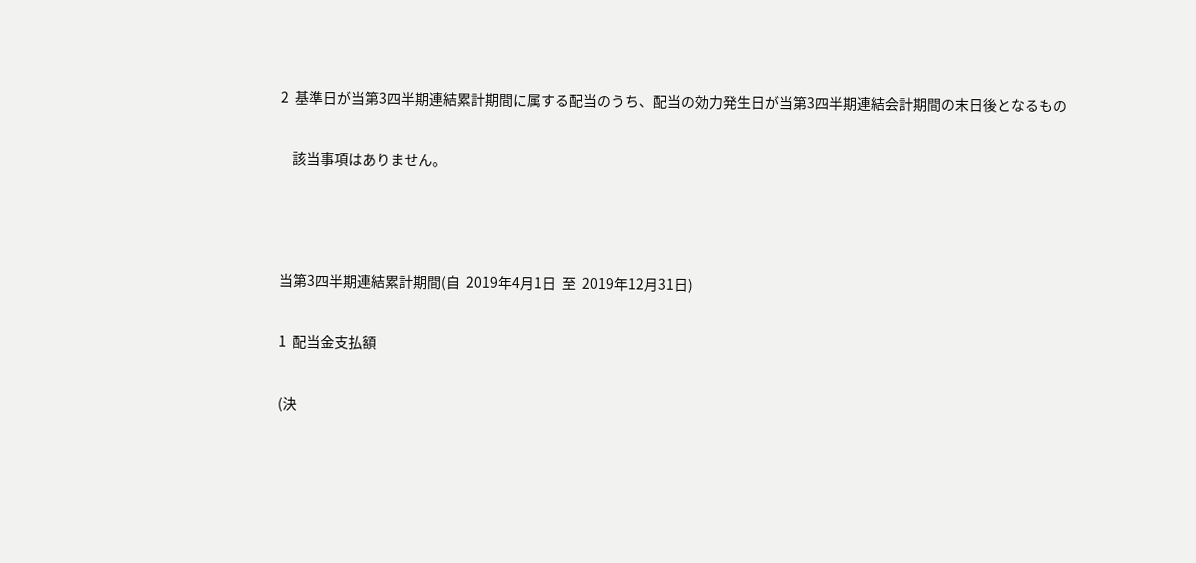2  基準日が当第3四半期連結累計期間に属する配当のうち、配当の効力発生日が当第3四半期連結会計期間の末日後となるもの

    該当事項はありません。



当第3四半期連結累計期間(自  2019年4月1日  至  2019年12月31日)

1  配当金支払額

(決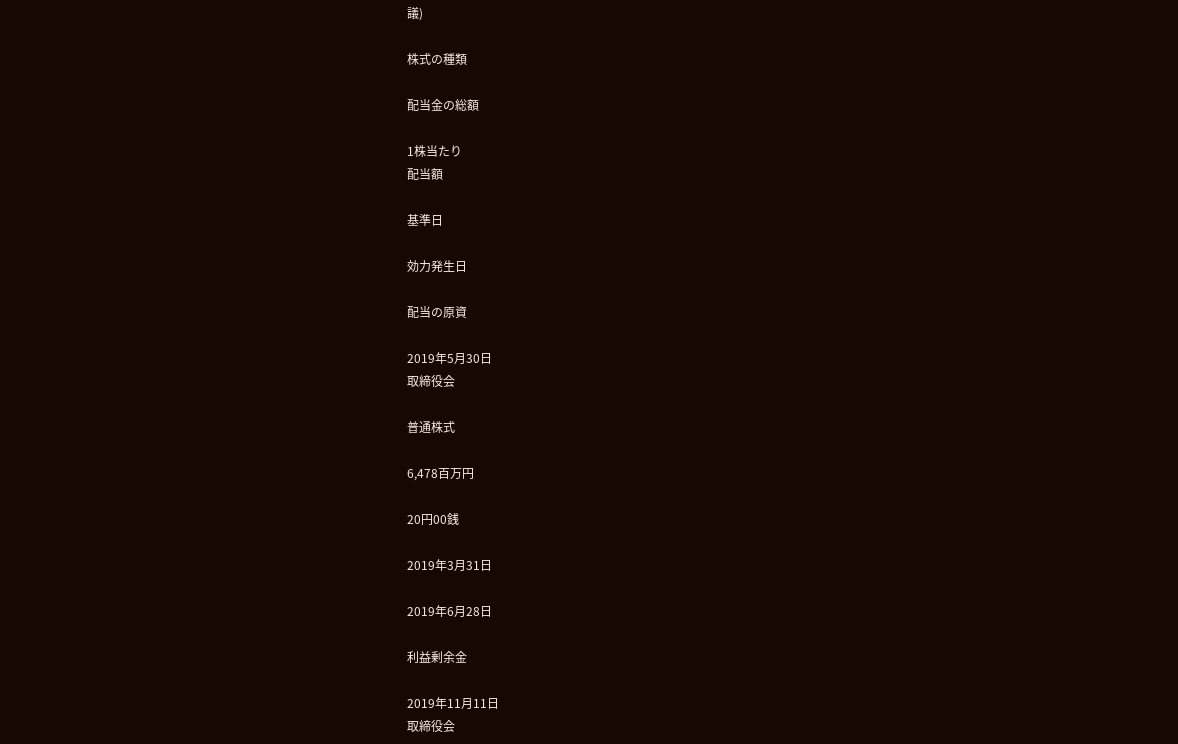議)

株式の種類

配当金の総額

1株当たり
配当額

基準日

効力発生日

配当の原資

2019年5月30日
取締役会

普通株式

6,478百万円

20円00銭

2019年3月31日

2019年6月28日

利益剰余金

2019年11月11日
取締役会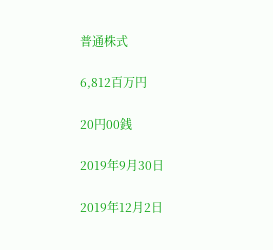普通株式

6,812百万円

20円00銭

2019年9月30日

2019年12月2日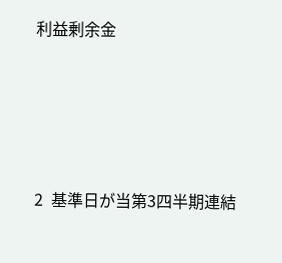利益剰余金





2  基準日が当第3四半期連結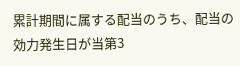累計期間に属する配当のうち、配当の効力発生日が当第3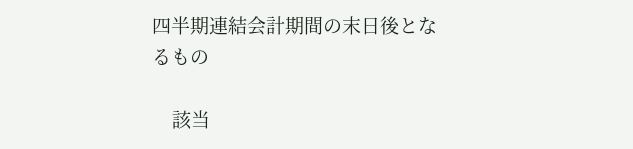四半期連結会計期間の末日後となるもの

    該当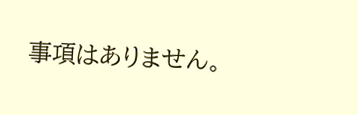事項はありません。